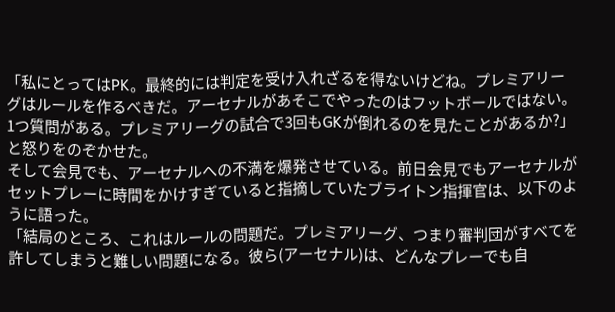「私にとってはPK。最終的には判定を受け入れざるを得ないけどね。プレミアリーグはルールを作るべきだ。アーセナルがあそこでやったのはフットボールではない。1つ質問がある。プレミアリーグの試合で3回もGKが倒れるのを見たことがあるか?」と怒りをのぞかせた。
そして会見でも、アーセナルへの不満を爆発させている。前日会見でもアーセナルがセットプレーに時間をかけすぎていると指摘していたブライトン指揮官は、以下のように語った。
「結局のところ、これはルールの問題だ。プレミアリーグ、つまり審判団がすべてを許してしまうと難しい問題になる。彼ら(アーセナル)は、どんなプレーでも自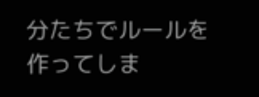分たちでルールを作ってしま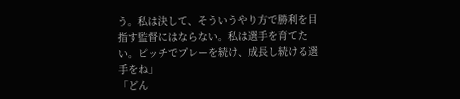う。私は決して、そういうやり方で勝利を目指す監督にはならない。私は選手を育てたい。ピッチでプレーを続け、成長し続ける選手をね」
「どん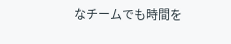なチームでも時間を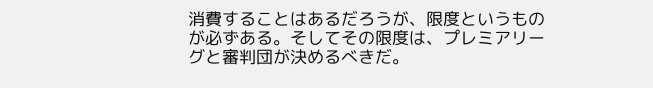消費することはあるだろうが、限度というものが必ずある。そしてその限度は、プレミアリーグと審判団が決めるべきだ。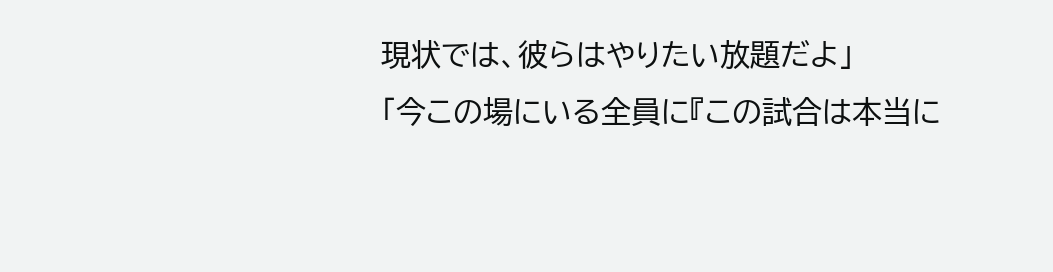現状では、彼らはやりたい放題だよ」
「今この場にいる全員に『この試合は本当に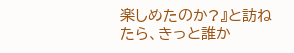楽しめたのか?』と訪ねたら、きっと誰か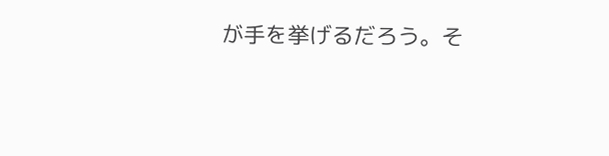が手を挙げるだろう。そ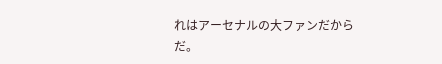れはアーセナルの大ファンだからだ。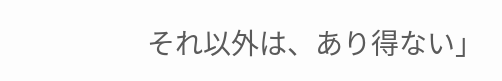それ以外は、あり得ない」